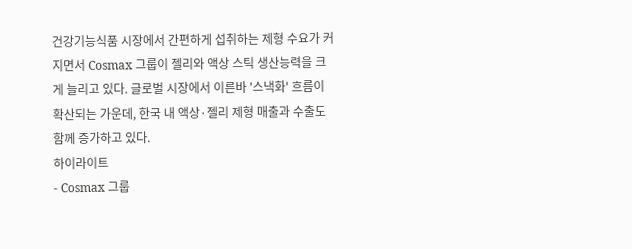건강기능식품 시장에서 간편하게 섭취하는 제형 수요가 커지면서 Cosmax 그룹이 젤리와 액상 스틱 생산능력을 크게 늘리고 있다. 글로벌 시장에서 이른바 '스낵화' 흐름이 확산되는 가운데, 한국 내 액상·젤리 제형 매출과 수출도 함께 증가하고 있다.
하이라이트
- Cosmax 그룹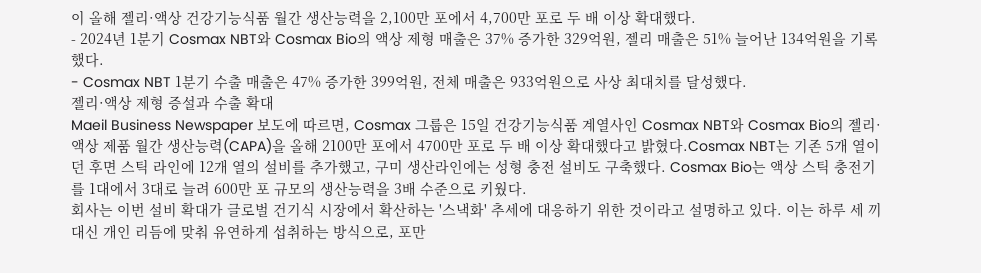이 올해 젤리·액상 건강기능식품 월간 생산능력을 2,100만 포에서 4,700만 포로 두 배 이상 확대했다.
- 2024년 1분기 Cosmax NBT와 Cosmax Bio의 액상 제형 매출은 37% 증가한 329억원, 젤리 매출은 51% 늘어난 134억원을 기록했다.
- Cosmax NBT 1분기 수출 매출은 47% 증가한 399억원, 전체 매출은 933억원으로 사상 최대치를 달성했다.
젤리·액상 제형 증설과 수출 확대
Maeil Business Newspaper 보도에 따르면, Cosmax 그룹은 15일 건강기능식품 계열사인 Cosmax NBT와 Cosmax Bio의 젤리·액상 제품 월간 생산능력(CAPA)을 올해 2100만 포에서 4700만 포로 두 배 이상 확대했다고 밝혔다.Cosmax NBT는 기존 5개 열이던 후면 스틱 라인에 12개 열의 설비를 추가했고, 구미 생산라인에는 성형 충전 설비도 구축했다. Cosmax Bio는 액상 스틱 충전기를 1대에서 3대로 늘려 600만 포 규모의 생산능력을 3배 수준으로 키웠다.
회사는 이번 설비 확대가 글로벌 건기식 시장에서 확산하는 '스낵화' 추세에 대응하기 위한 것이라고 설명하고 있다. 이는 하루 세 끼 대신 개인 리듬에 맞춰 유연하게 섭취하는 방식으로, 포만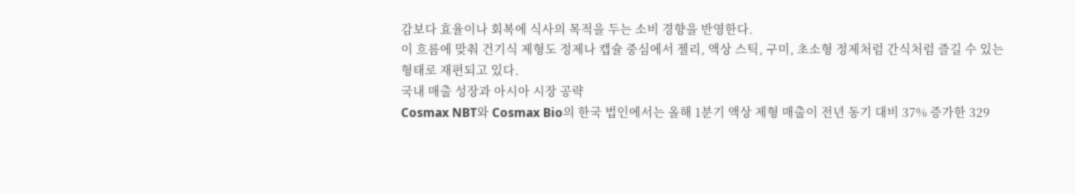감보다 효율이나 회복에 식사의 목적을 두는 소비 경향을 반영한다.
이 흐름에 맞춰 건기식 제형도 정제나 캡슐 중심에서 젤리, 액상 스틱, 구미, 초소형 정제처럼 간식처럼 즐길 수 있는 형태로 재편되고 있다.
국내 매출 성장과 아시아 시장 공략
Cosmax NBT와 Cosmax Bio의 한국 법인에서는 올해 1분기 액상 제형 매출이 전년 동기 대비 37% 증가한 329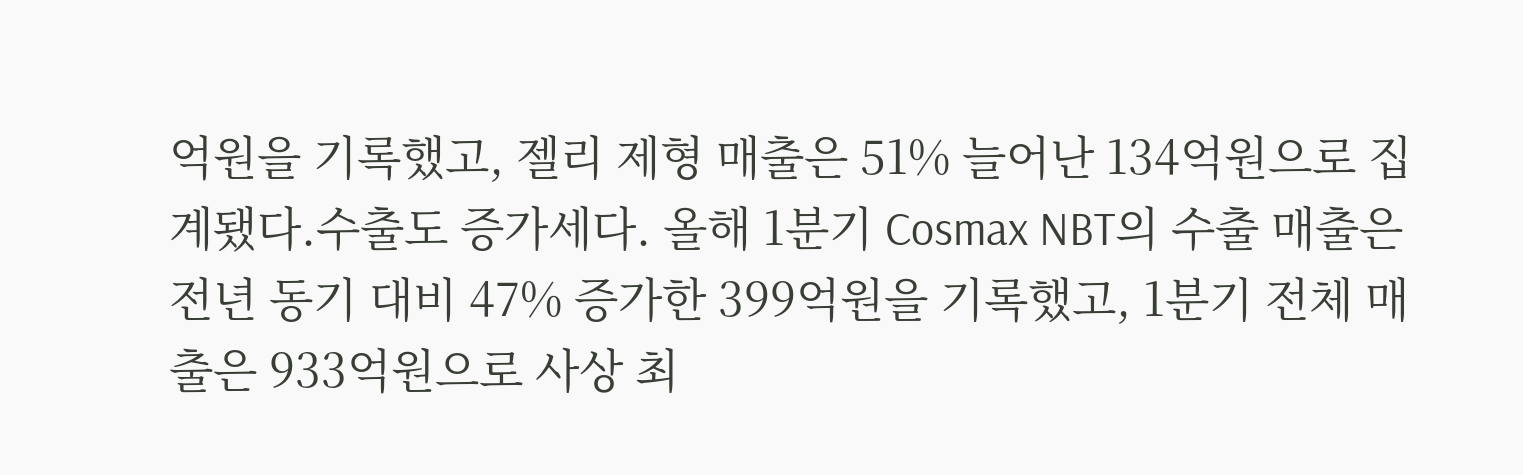억원을 기록했고, 젤리 제형 매출은 51% 늘어난 134억원으로 집계됐다.수출도 증가세다. 올해 1분기 Cosmax NBT의 수출 매출은 전년 동기 대비 47% 증가한 399억원을 기록했고, 1분기 전체 매출은 933억원으로 사상 최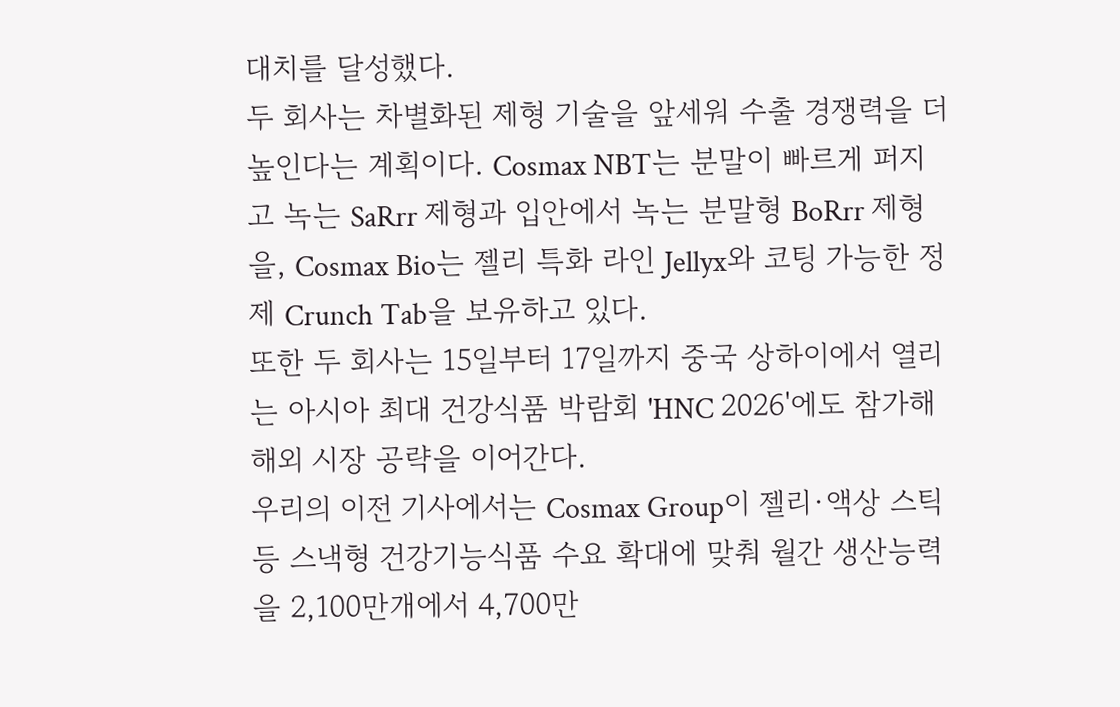대치를 달성했다.
두 회사는 차별화된 제형 기술을 앞세워 수출 경쟁력을 더 높인다는 계획이다. Cosmax NBT는 분말이 빠르게 퍼지고 녹는 SaRrr 제형과 입안에서 녹는 분말형 BoRrr 제형을, Cosmax Bio는 젤리 특화 라인 Jellyx와 코팅 가능한 정제 Crunch Tab을 보유하고 있다.
또한 두 회사는 15일부터 17일까지 중국 상하이에서 열리는 아시아 최대 건강식품 박람회 'HNC 2026'에도 참가해 해외 시장 공략을 이어간다.
우리의 이전 기사에서는 Cosmax Group이 젤리·액상 스틱 등 스낵형 건강기능식품 수요 확대에 맞춰 월간 생산능력을 2,100만개에서 4,700만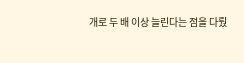개로 두 배 이상 늘린다는 점을 다뤘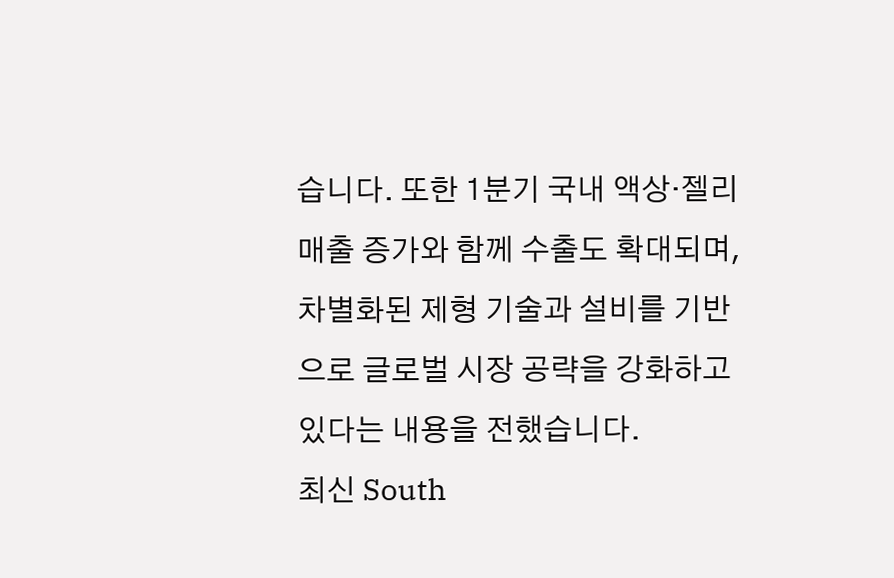습니다. 또한 1분기 국내 액상·젤리 매출 증가와 함께 수출도 확대되며, 차별화된 제형 기술과 설비를 기반으로 글로벌 시장 공략을 강화하고 있다는 내용을 전했습니다.
최신 South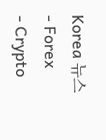Korea 뉴스
- Forex
- Crypto